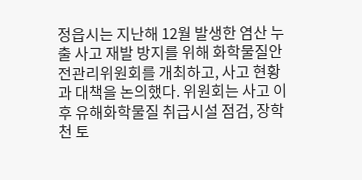정읍시는 지난해 12월 발생한 염산 누출 사고 재발 방지를 위해 화학물질안전관리위원회를 개최하고, 사고 현황과 대책을 논의했다. 위원회는 사고 이후 유해화학물질 취급시설 점검, 장학천 토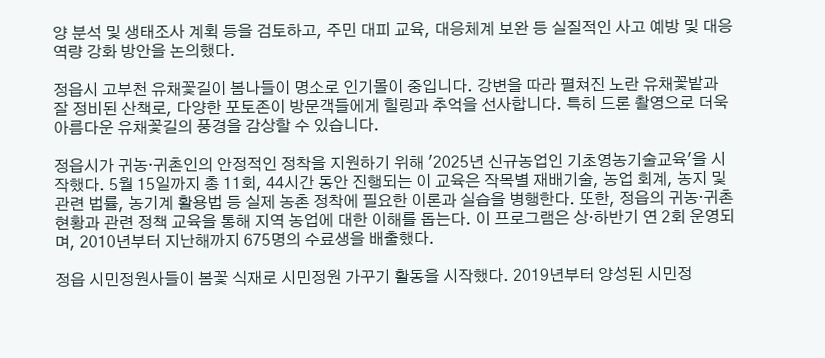양 분석 및 생태조사 계획 등을 검토하고, 주민 대피 교육, 대응체계 보완 등 실질적인 사고 예방 및 대응 역량 강화 방안을 논의했다.

정읍시 고부천 유채꽃길이 봄나들이 명소로 인기몰이 중입니다. 강변을 따라 펼쳐진 노란 유채꽃밭과 잘 정비된 산책로, 다양한 포토존이 방문객들에게 힐링과 추억을 선사합니다. 특히 드론 촬영으로 더욱 아름다운 유채꽃길의 풍경을 감상할 수 있습니다.

정읍시가 귀농·귀촌인의 안정적인 정착을 지원하기 위해 '2025년 신규농업인 기초영농기술교육'을 시작했다. 5월 15일까지 총 11회, 44시간 동안 진행되는 이 교육은 작목별 재배기술, 농업 회계, 농지 및 관련 법률, 농기계 활용법 등 실제 농촌 정착에 필요한 이론과 실습을 병행한다. 또한, 정읍의 귀농·귀촌 현황과 관련 정책 교육을 통해 지역 농업에 대한 이해를 돕는다. 이 프로그램은 상·하반기 연 2회 운영되며, 2010년부터 지난해까지 675명의 수료생을 배출했다.

정읍 시민정원사들이 봄꽃 식재로 시민정원 가꾸기 활동을 시작했다. 2019년부터 양성된 시민정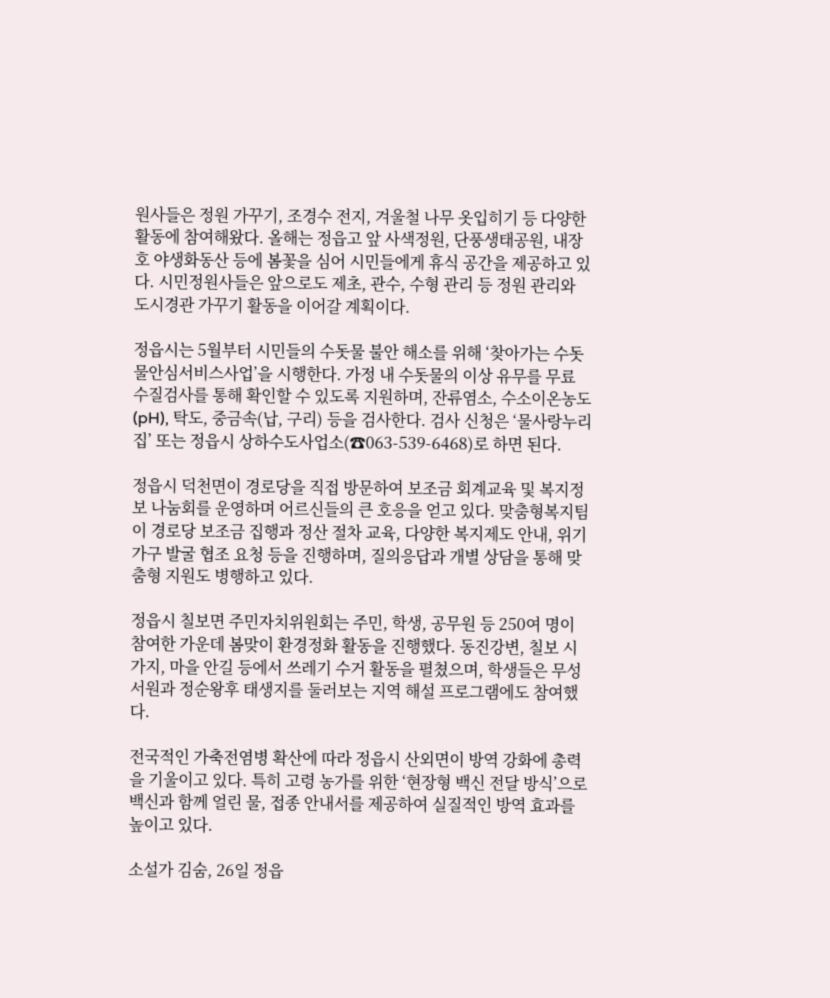원사들은 정원 가꾸기, 조경수 전지, 겨울철 나무 옷입히기 등 다양한 활동에 참여해왔다. 올해는 정읍고 앞 사색정원, 단풍생태공원, 내장호 야생화동산 등에 봄꽃을 심어 시민들에게 휴식 공간을 제공하고 있다. 시민정원사들은 앞으로도 제초, 관수, 수형 관리 등 정원 관리와 도시경관 가꾸기 활동을 이어갈 계획이다.

정읍시는 5월부터 시민들의 수돗물 불안 해소를 위해 ‘찾아가는 수돗물안심서비스사업’을 시행한다. 가정 내 수돗물의 이상 유무를 무료 수질검사를 통해 확인할 수 있도록 지원하며, 잔류염소, 수소이온농도(pH), 탁도, 중금속(납, 구리) 등을 검사한다. 검사 신청은 ‘물사랑누리집’ 또는 정읍시 상하수도사업소(☎063-539-6468)로 하면 된다.

정읍시 덕천면이 경로당을 직접 방문하여 보조금 회계교육 및 복지정보 나눔회를 운영하며 어르신들의 큰 호응을 얻고 있다. 맞춤형복지팀이 경로당 보조금 집행과 정산 절차 교육, 다양한 복지제도 안내, 위기가구 발굴 협조 요청 등을 진행하며, 질의응답과 개별 상담을 통해 맞춤형 지원도 병행하고 있다.

정읍시 칠보면 주민자치위원회는 주민, 학생, 공무원 등 250여 명이 참여한 가운데 봄맞이 환경정화 활동을 진행했다. 동진강변, 칠보 시가지, 마을 안길 등에서 쓰레기 수거 활동을 펼쳤으며, 학생들은 무성서원과 정순왕후 태생지를 둘러보는 지역 해설 프로그램에도 참여했다.

전국적인 가축전염병 확산에 따라 정읍시 산외면이 방역 강화에 총력을 기울이고 있다. 특히 고령 농가를 위한 ‘현장형 백신 전달 방식’으로 백신과 함께 얼린 물, 접종 안내서를 제공하여 실질적인 방역 효과를 높이고 있다.

소설가 김숨, 26일 정읍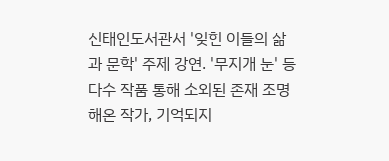신태인도서관서 '잊힌 이들의 삶과 문학' 주제 강연. '무지개 눈' 등 다수 작품 통해 소외된 존재 조명해온 작가, 기억되지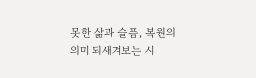못한 삶과 슬픔, 복원의 의미 되새겨보는 시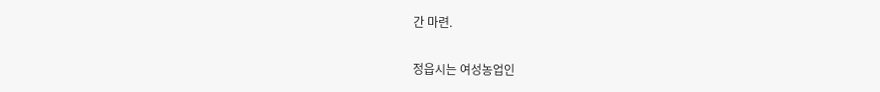간 마련.

정읍시는 여성농업인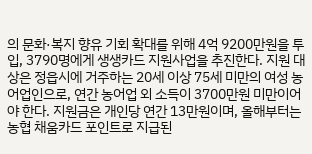의 문화·복지 향유 기회 확대를 위해 4억 9200만원을 투입, 3790명에게 생생카드 지원사업을 추진한다. 지원 대상은 정읍시에 거주하는 20세 이상 75세 미만의 여성 농어업인으로, 연간 농어업 외 소득이 3700만원 미만이어야 한다. 지원금은 개인당 연간 13만원이며, 올해부터는 농협 채움카드 포인트로 지급된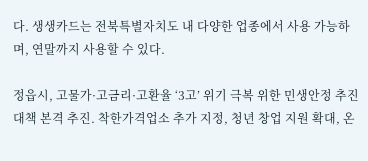다. 생생카드는 전북특별자치도 내 다양한 업종에서 사용 가능하며, 연말까지 사용할 수 있다.

정읍시, 고물가·고금리·고환율 ‘3고’ 위기 극복 위한 민생안정 추진대책 본격 추진. 착한가격업소 추가 지정, 청년 창업 지원 확대, 온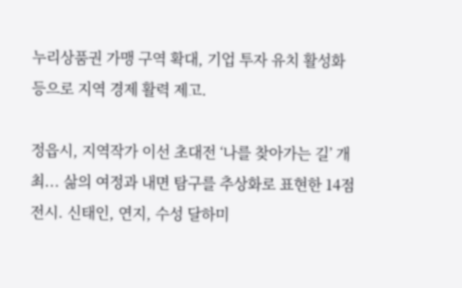누리상품권 가맹 구역 확대, 기업 투자 유치 활성화 등으로 지역 경제 활력 제고.

정읍시, 지역작가 이선 초대전 ‘나를 찾아가는 길’ 개최... 삶의 여정과 내면 탐구를 추상화로 표현한 14점 전시. 신태인, 연지, 수성 달하미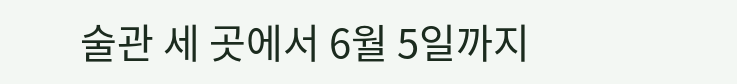술관 세 곳에서 6월 5일까지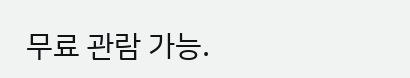무료 관람 가능.